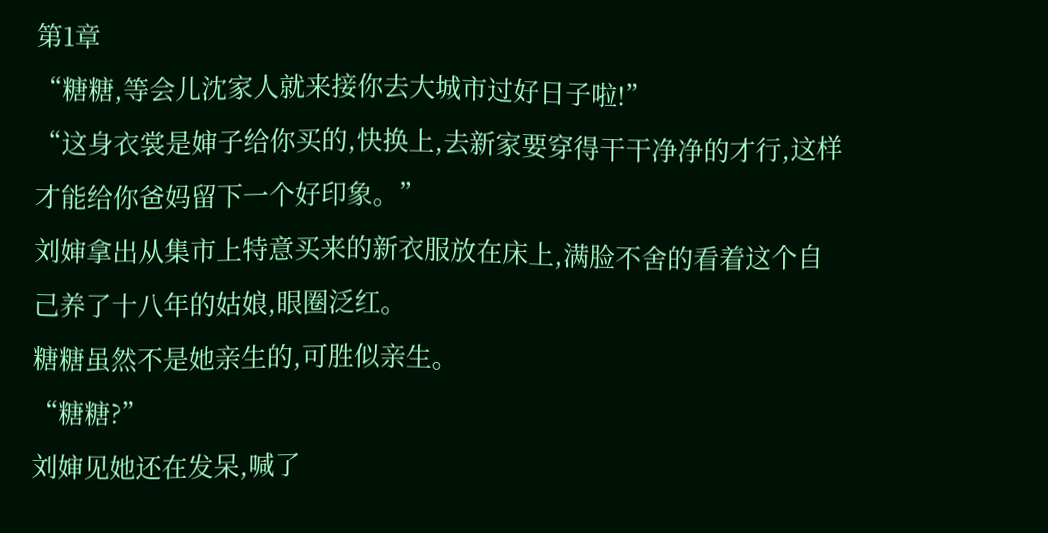第1章
“糖糖,等会儿沈家人就来接你去大城市过好日子啦!”
“这身衣裳是婶子给你买的,快换上,去新家要穿得干干净净的才行,这样才能给你爸妈留下一个好印象。”
刘婶拿出从集市上特意买来的新衣服放在床上,满脸不舍的看着这个自己养了十八年的姑娘,眼圈泛红。
糖糖虽然不是她亲生的,可胜似亲生。
“糖糖?”
刘婶见她还在发呆,喊了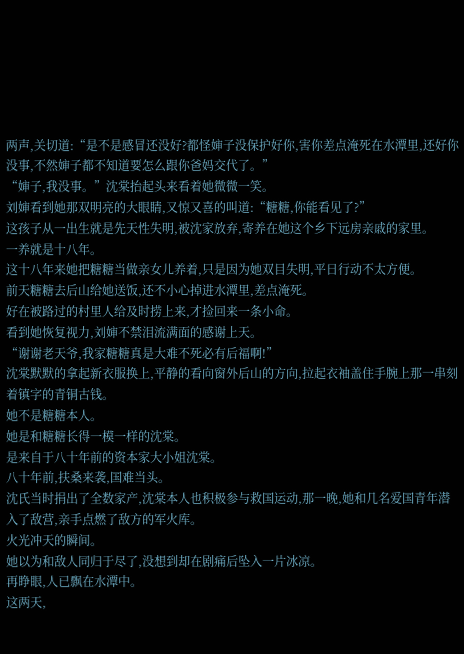两声,关切道:“是不是感冒还没好?都怪婶子没保护好你,害你差点淹死在水潭里,还好你没事,不然婶子都不知道要怎么跟你爸妈交代了。”
“婶子,我没事。”沈棠抬起头来看着她微微一笑。
刘婶看到她那双明亮的大眼睛,又惊又喜的叫道:“糖糖,你能看见了?”
这孩子从一出生就是先天性失明,被沈家放弃,寄养在她这个乡下远房亲戚的家里。
一养就是十八年。
这十八年来她把糖糖当做亲女儿养着,只是因为她双目失明,平日行动不太方便。
前天糖糖去后山给她送饭,还不小心掉进水潭里,差点淹死。
好在被路过的村里人给及时捞上来,才捡回来一条小命。
看到她恢复视力,刘婶不禁泪流满面的感谢上天。
“谢谢老天爷,我家糖糖真是大难不死必有后福啊!”
沈棠默默的拿起新衣服换上,平静的看向窗外后山的方向,拉起衣袖盖住手腕上那一串刻着镇字的青铜古钱。
她不是糖糖本人。
她是和糖糖长得一模一样的沈棠。
是来自于八十年前的资本家大小姐沈棠。
八十年前,扶桑来袭,国难当头。
沈氏当时捐出了全数家产,沈棠本人也积极参与救国运动,那一晚,她和几名爱国青年潜入了敌营,亲手点燃了敌方的军火库。
火光冲天的瞬间。
她以为和敌人同归于尽了,没想到却在剧痛后坠入一片冰凉。
再睁眼,人已飘在水潭中。
这两天,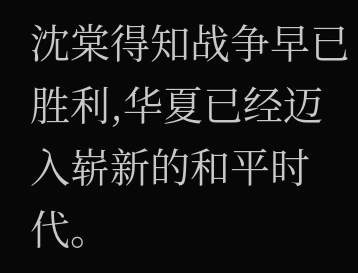沈棠得知战争早已胜利,华夏已经迈入崭新的和平时代。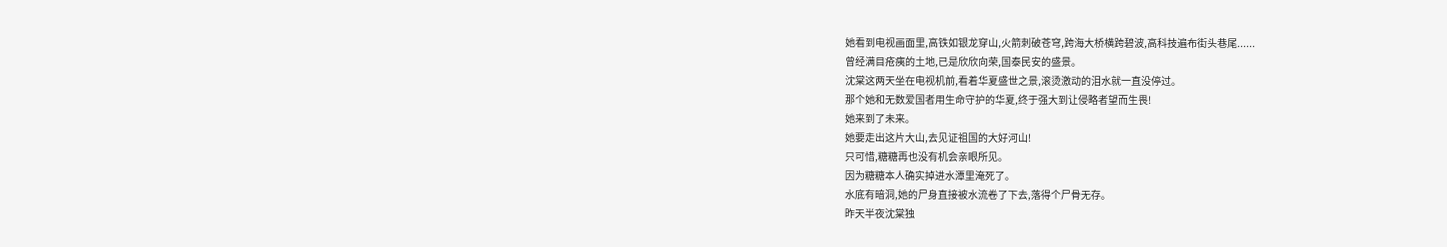她看到电视画面里,高铁如银龙穿山,火箭刺破苍穹,跨海大桥横跨碧波,高科技遍布街头巷尾......
曾经满目疮痍的土地,已是欣欣向荣,国泰民安的盛景。
沈棠这两天坐在电视机前,看着华夏盛世之景,滚烫激动的泪水就一直没停过。
那个她和无数爱国者用生命守护的华夏,终于强大到让侵略者望而生畏!
她来到了未来。
她要走出这片大山,去见证祖国的大好河山!
只可惜,糖糖再也没有机会亲眼所见。
因为糖糖本人确实掉进水潭里淹死了。
水底有暗洞,她的尸身直接被水流卷了下去,落得个尸骨无存。
昨天半夜沈棠独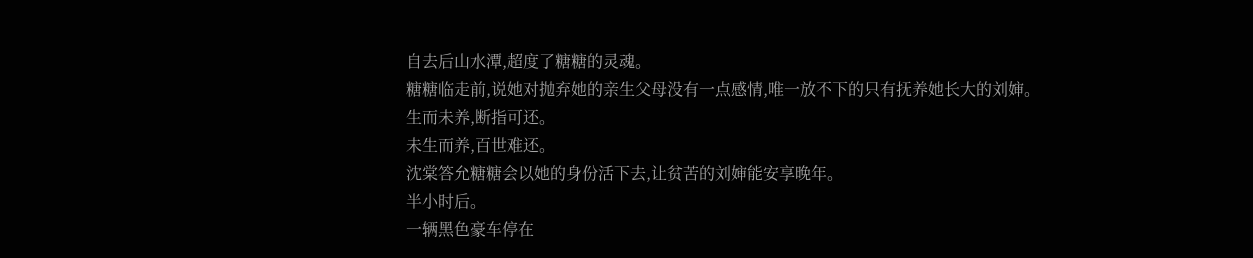自去后山水潭,超度了糖糖的灵魂。
糖糖临走前,说她对抛弃她的亲生父母没有一点感情,唯一放不下的只有抚养她长大的刘婶。
生而未养,断指可还。
未生而养,百世难还。
沈棠答允糖糖会以她的身份活下去,让贫苦的刘婶能安享晚年。
半小时后。
一辆黑色豪车停在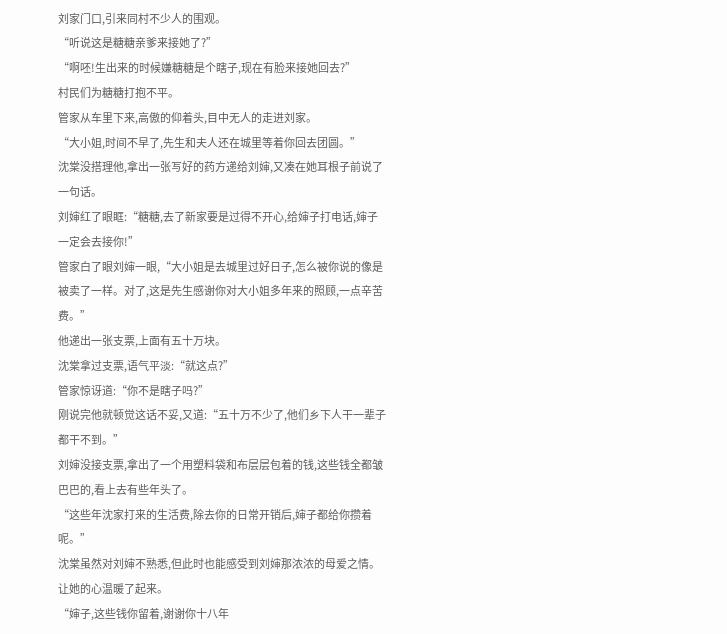刘家门口,引来同村不少人的围观。
“听说这是糖糖亲爹来接她了?”
“啊呸!生出来的时候嫌糖糖是个瞎子,现在有脸来接她回去?”
村民们为糖糖打抱不平。
管家从车里下来,高傲的仰着头,目中无人的走进刘家。
“大小姐,时间不早了,先生和夫人还在城里等着你回去团圆。”
沈棠没搭理他,拿出一张写好的药方递给刘婶,又凑在她耳根子前说了一句话。
刘婶红了眼眶:“糖糖,去了新家要是过得不开心,给婶子打电话,婶子一定会去接你!”
管家白了眼刘婶一眼,“大小姐是去城里过好日子,怎么被你说的像是被卖了一样。对了,这是先生感谢你对大小姐多年来的照顾,一点辛苦费。”
他递出一张支票,上面有五十万块。
沈棠拿过支票,语气平淡:“就这点?”
管家惊讶道:“你不是瞎子吗?”
刚说完他就顿觉这话不妥,又道:“五十万不少了,他们乡下人干一辈子都干不到。”
刘婶没接支票,拿出了一个用塑料袋和布层层包着的钱,这些钱全都皱巴巴的,看上去有些年头了。
“这些年沈家打来的生活费,除去你的日常开销后,婶子都给你攒着呢。”
沈棠虽然对刘婶不熟悉,但此时也能感受到刘婶那浓浓的母爱之情。
让她的心温暖了起来。
“婶子,这些钱你留着,谢谢你十八年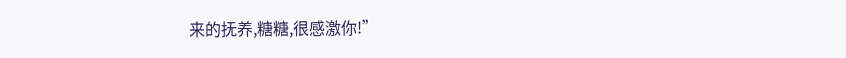来的抚养,糖糖,很感激你!”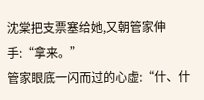沈棠把支票塞给她,又朝管家伸手:“拿来。”
管家眼底一闪而过的心虚:“什、什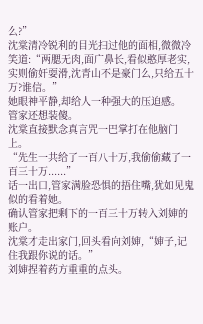么?”
沈棠清冷锐利的目光扫过他的面相,微微冷笑道:“两腮无肉,面广鼻长,看似憨厚老实,实则偷奸耍滑,沈青山不是豪门么,只给五十万?谁信。”
她眼神平静,却给人一种强大的压迫感。
管家还想装傻。
沈棠直接默念真言咒一巴掌打在他脑门上。
“先生一共给了一百八十万,我偷偷藏了一百三十万......”
话一出口,管家满脸恐惧的捂住嘴,犹如见鬼似的看着她。
确认管家把剩下的一百三十万转入刘婶的账户。
沈棠才走出家门,回头看向刘婶,“婶子,记住我跟你说的话。”
刘婶捏着药方重重的点头。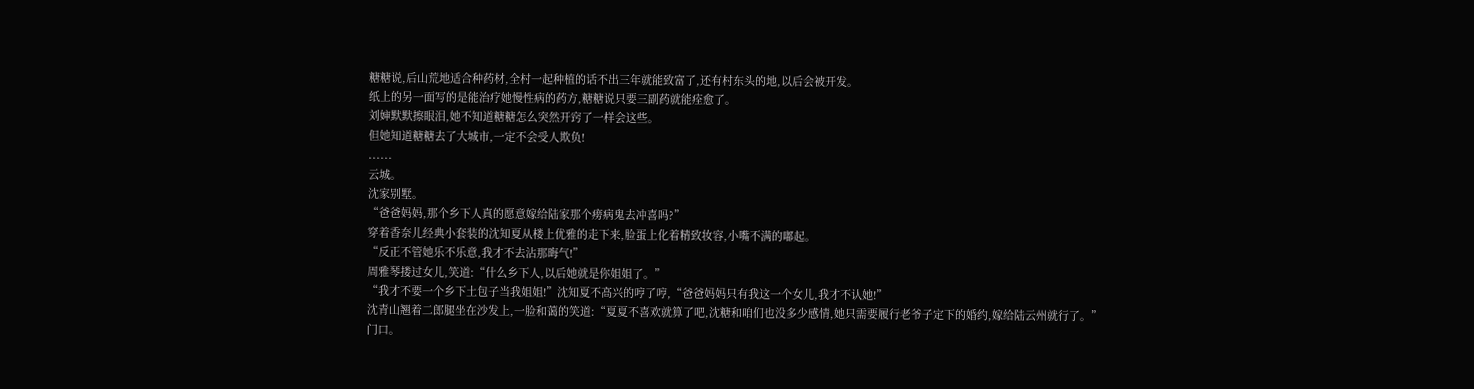糖糖说,后山荒地适合种药材,全村一起种植的话不出三年就能致富了,还有村东头的地,以后会被开发。
纸上的另一面写的是能治疗她慢性病的药方,糖糖说只要三副药就能痊愈了。
刘婶默默擦眼泪,她不知道糖糖怎么突然开窍了一样会这些。
但她知道糖糖去了大城市,一定不会受人欺负!
......
云城。
沈家别墅。
“爸爸妈妈,那个乡下人真的愿意嫁给陆家那个痨病鬼去冲喜吗?”
穿着香奈儿经典小套装的沈知夏从楼上优雅的走下来,脸蛋上化着精致妆容,小嘴不满的嘟起。
“反正不管她乐不乐意,我才不去沾那晦气!”
周雅琴搂过女儿,笑道:“什么乡下人,以后她就是你姐姐了。”
“我才不要一个乡下土包子当我姐姐!”沈知夏不高兴的哼了哼,“爸爸妈妈只有我这一个女儿,我才不认她!”
沈青山翘着二郎腿坐在沙发上,一脸和蔼的笑道:“夏夏不喜欢就算了吧,沈糖和咱们也没多少感情,她只需要履行老爷子定下的婚约,嫁给陆云州就行了。”
门口。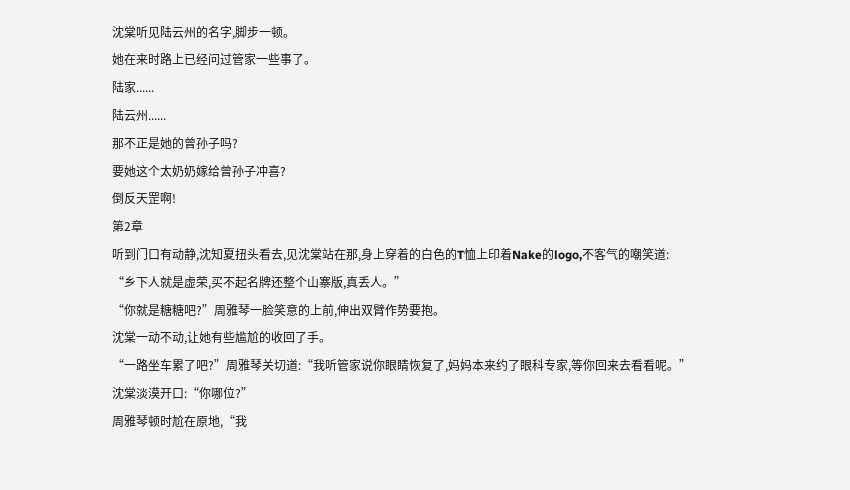沈棠听见陆云州的名字,脚步一顿。
她在来时路上已经问过管家一些事了。
陆家......
陆云州......
那不正是她的曾孙子吗?
要她这个太奶奶嫁给曾孙子冲喜?
倒反天罡啊!
第2章
听到门口有动静,沈知夏扭头看去,见沈棠站在那,身上穿着的白色的T恤上印着Nake的logo,不客气的嘲笑道:
“乡下人就是虚荣,买不起名牌还整个山寨版,真丢人。”
“你就是糖糖吧?”周雅琴一脸笑意的上前,伸出双臂作势要抱。
沈棠一动不动,让她有些尴尬的收回了手。
“一路坐车累了吧?”周雅琴关切道:“我听管家说你眼睛恢复了,妈妈本来约了眼科专家,等你回来去看看呢。”
沈棠淡漠开口:“你哪位?”
周雅琴顿时尬在原地,“我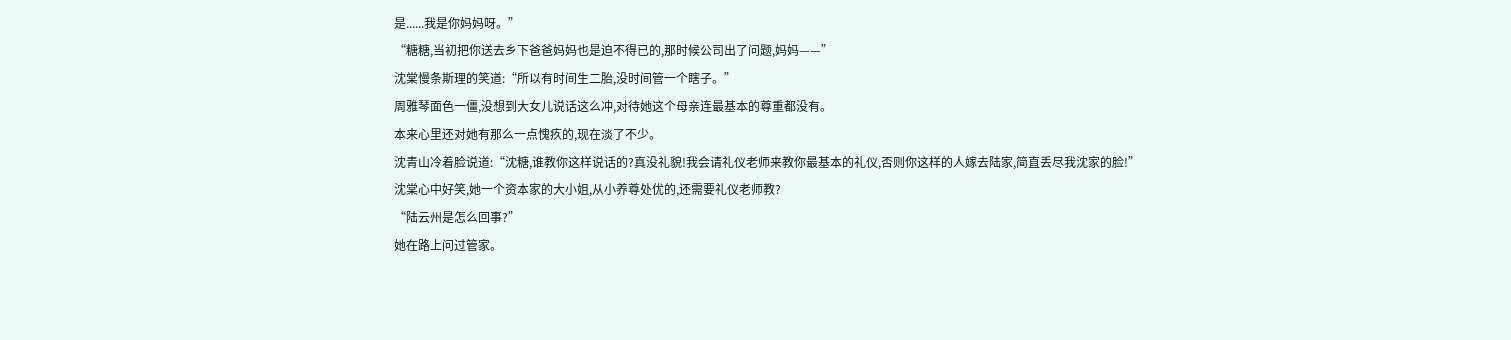是......我是你妈妈呀。”
“糖糖,当初把你送去乡下爸爸妈妈也是迫不得已的,那时候公司出了问题,妈妈——”
沈棠慢条斯理的笑道:“所以有时间生二胎,没时间管一个瞎子。”
周雅琴面色一僵,没想到大女儿说话这么冲,对待她这个母亲连最基本的尊重都没有。
本来心里还对她有那么一点愧疚的,现在淡了不少。
沈青山冷着脸说道:“沈糖,谁教你这样说话的?真没礼貌!我会请礼仪老师来教你最基本的礼仪,否则你这样的人嫁去陆家,简直丢尽我沈家的脸!”
沈棠心中好笑,她一个资本家的大小姐,从小养尊处优的,还需要礼仪老师教?
“陆云州是怎么回事?”
她在路上问过管家。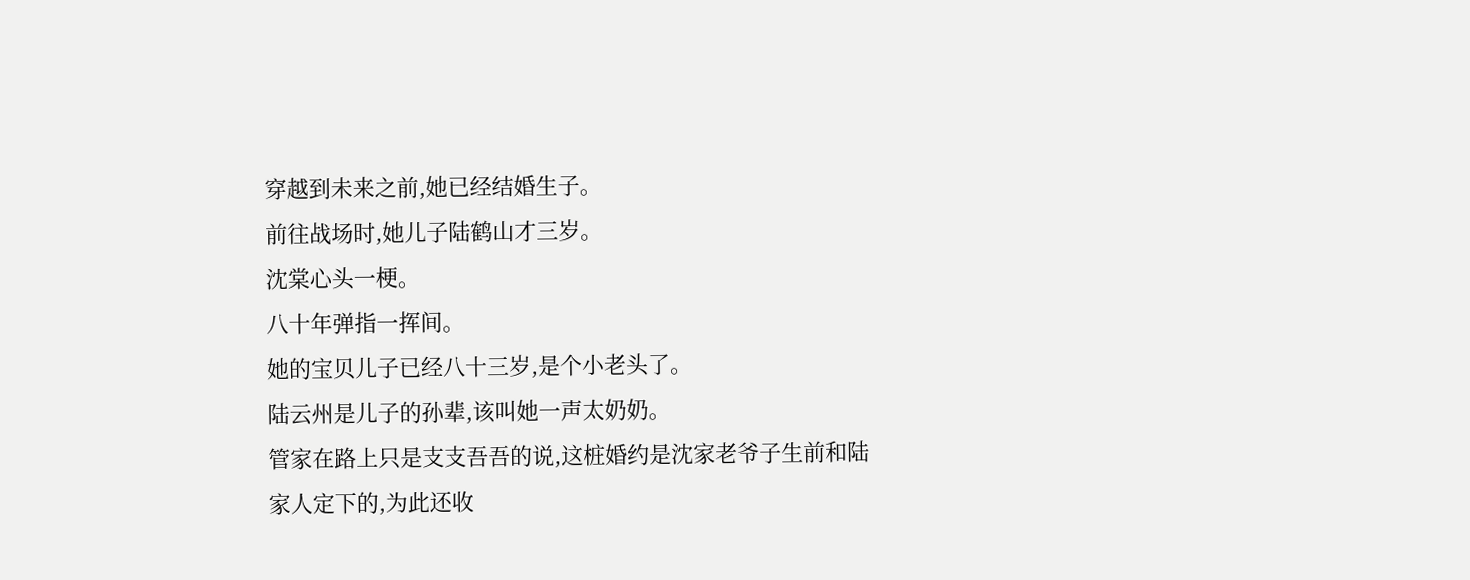穿越到未来之前,她已经结婚生子。
前往战场时,她儿子陆鹤山才三岁。
沈棠心头一梗。
八十年弹指一挥间。
她的宝贝儿子已经八十三岁,是个小老头了。
陆云州是儿子的孙辈,该叫她一声太奶奶。
管家在路上只是支支吾吾的说,这桩婚约是沈家老爷子生前和陆家人定下的,为此还收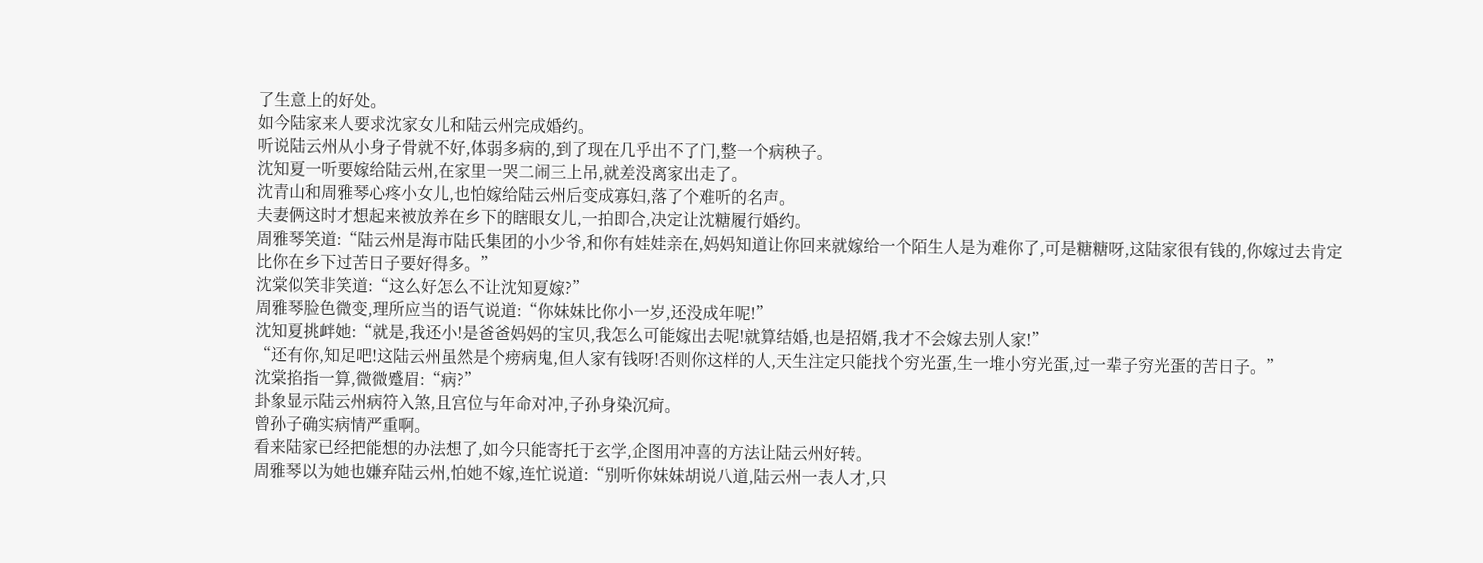了生意上的好处。
如今陆家来人要求沈家女儿和陆云州完成婚约。
听说陆云州从小身子骨就不好,体弱多病的,到了现在几乎出不了门,整一个病秧子。
沈知夏一听要嫁给陆云州,在家里一哭二闹三上吊,就差没离家出走了。
沈青山和周雅琴心疼小女儿,也怕嫁给陆云州后变成寡妇,落了个难听的名声。
夫妻俩这时才想起来被放养在乡下的瞎眼女儿,一拍即合,决定让沈糖履行婚约。
周雅琴笑道:“陆云州是海市陆氏集团的小少爷,和你有娃娃亲在,妈妈知道让你回来就嫁给一个陌生人是为难你了,可是糖糖呀,这陆家很有钱的,你嫁过去肯定比你在乡下过苦日子要好得多。”
沈棠似笑非笑道:“这么好怎么不让沈知夏嫁?”
周雅琴脸色微变,理所应当的语气说道:“你妹妹比你小一岁,还没成年呢!”
沈知夏挑衅她:“就是,我还小!是爸爸妈妈的宝贝,我怎么可能嫁出去呢!就算结婚,也是招婿,我才不会嫁去别人家!”
“还有你,知足吧!这陆云州虽然是个痨病鬼,但人家有钱呀!否则你这样的人,天生注定只能找个穷光蛋,生一堆小穷光蛋,过一辈子穷光蛋的苦日子。”
沈棠掐指一算,微微蹙眉:“病?”
卦象显示陆云州病符入煞,且宫位与年命对冲,子孙身染沉疴。
曾孙子确实病情严重啊。
看来陆家已经把能想的办法想了,如今只能寄托于玄学,企图用冲喜的方法让陆云州好转。
周雅琴以为她也嫌弃陆云州,怕她不嫁,连忙说道:“别听你妹妹胡说八道,陆云州一表人才,只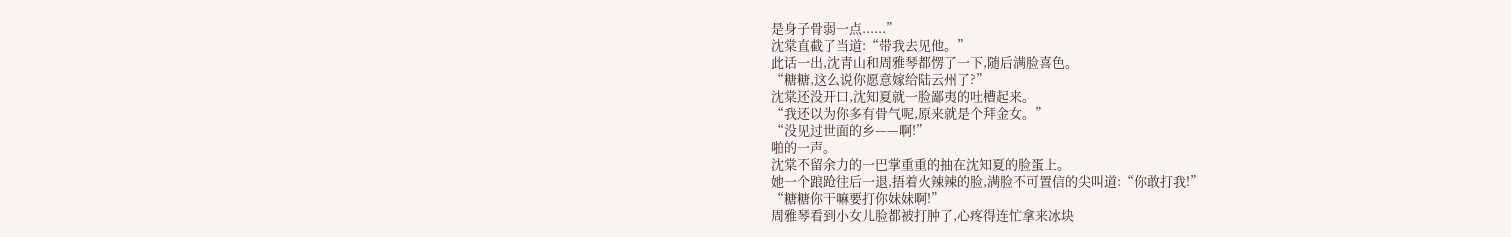是身子骨弱一点......”
沈棠直截了当道:“带我去见他。”
此话一出,沈青山和周雅琴都愣了一下,随后满脸喜色。
“糖糖,这么说你愿意嫁给陆云州了?”
沈棠还没开口,沈知夏就一脸鄙夷的吐槽起来。
“我还以为你多有骨气呢,原来就是个拜金女。”
“没见过世面的乡——啊!”
啪的一声。
沈棠不留余力的一巴掌重重的抽在沈知夏的脸蛋上。
她一个踉跄往后一退,捂着火辣辣的脸,满脸不可置信的尖叫道:“你敢打我!”
“糖糖你干嘛要打你妹妹啊!”
周雅琴看到小女儿脸都被打肿了,心疼得连忙拿来冰块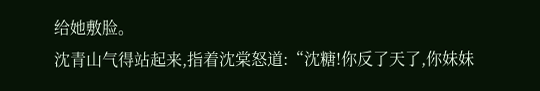给她敷脸。
沈青山气得站起来,指着沈棠怒道:“沈糖!你反了天了,你妹妹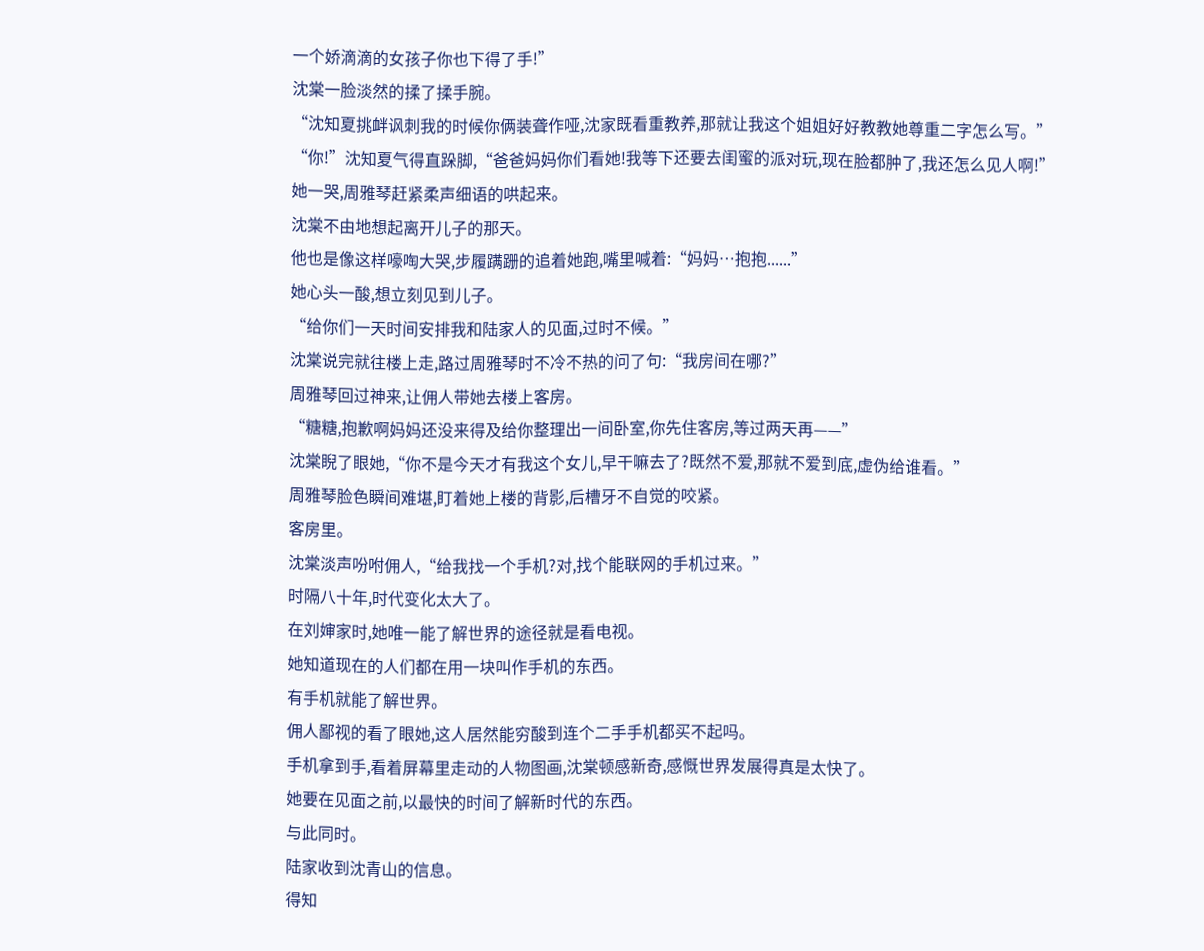一个娇滴滴的女孩子你也下得了手!”
沈棠一脸淡然的揉了揉手腕。
“沈知夏挑衅讽刺我的时候你俩装聋作哑,沈家既看重教养,那就让我这个姐姐好好教教她尊重二字怎么写。”
“你!”沈知夏气得直跺脚,“爸爸妈妈你们看她!我等下还要去闺蜜的派对玩,现在脸都肿了,我还怎么见人啊!”
她一哭,周雅琴赶紧柔声细语的哄起来。
沈棠不由地想起离开儿子的那天。
他也是像这样嚎啕大哭,步履蹒跚的追着她跑,嘴里喊着:“妈妈…抱抱......”
她心头一酸,想立刻见到儿子。
“给你们一天时间安排我和陆家人的见面,过时不候。”
沈棠说完就往楼上走,路过周雅琴时不冷不热的问了句:“我房间在哪?”
周雅琴回过神来,让佣人带她去楼上客房。
“糖糖,抱歉啊妈妈还没来得及给你整理出一间卧室,你先住客房,等过两天再——”
沈棠睨了眼她,“你不是今天才有我这个女儿,早干嘛去了?既然不爱,那就不爱到底,虚伪给谁看。”
周雅琴脸色瞬间难堪,盯着她上楼的背影,后槽牙不自觉的咬紧。
客房里。
沈棠淡声吩咐佣人,“给我找一个手机?对,找个能联网的手机过来。”
时隔八十年,时代变化太大了。
在刘婶家时,她唯一能了解世界的途径就是看电视。
她知道现在的人们都在用一块叫作手机的东西。
有手机就能了解世界。
佣人鄙视的看了眼她,这人居然能穷酸到连个二手手机都买不起吗。
手机拿到手,看着屏幕里走动的人物图画,沈棠顿感新奇,感慨世界发展得真是太快了。
她要在见面之前,以最快的时间了解新时代的东西。
与此同时。
陆家收到沈青山的信息。
得知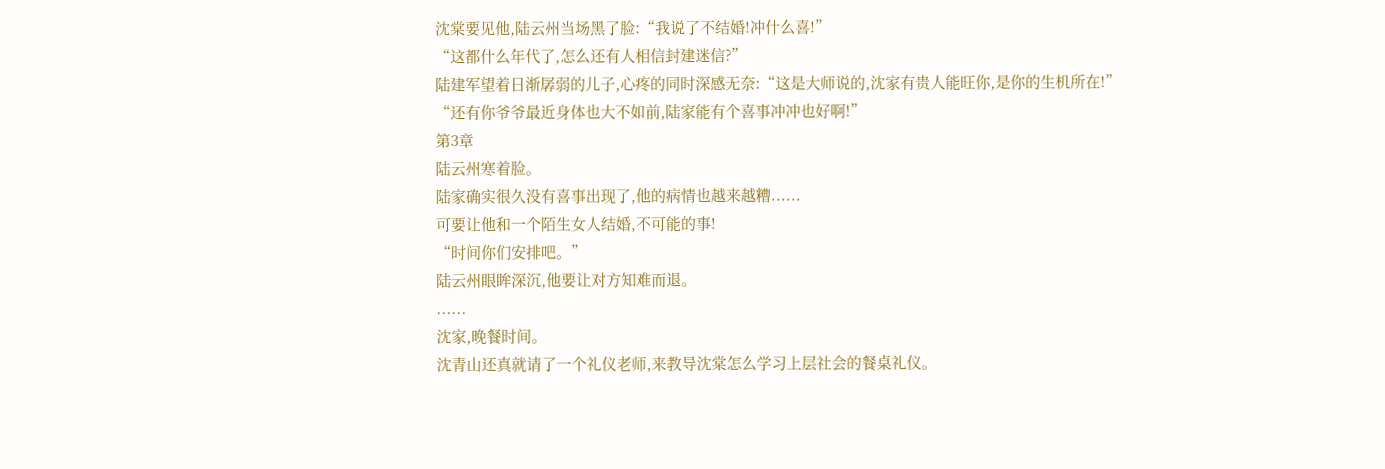沈棠要见他,陆云州当场黑了脸:“我说了不结婚!冲什么喜!”
“这都什么年代了,怎么还有人相信封建迷信?”
陆建军望着日渐孱弱的儿子,心疼的同时深感无奈:“这是大师说的,沈家有贵人能旺你,是你的生机所在!”
“还有你爷爷最近身体也大不如前,陆家能有个喜事冲冲也好啊!”
第3章
陆云州寒着脸。
陆家确实很久没有喜事出现了,他的病情也越来越糟......
可要让他和一个陌生女人结婚,不可能的事!
“时间你们安排吧。”
陆云州眼眸深沉,他要让对方知难而退。
......
沈家,晚餐时间。
沈青山还真就请了一个礼仪老师,来教导沈棠怎么学习上层社会的餐桌礼仪。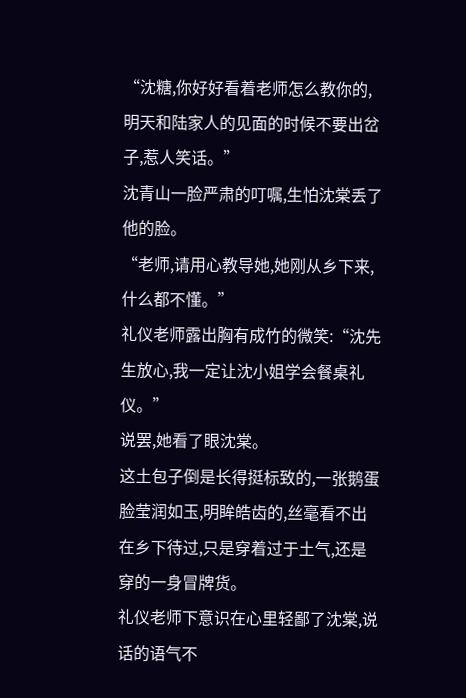“沈糖,你好好看着老师怎么教你的,明天和陆家人的见面的时候不要出岔子,惹人笑话。”
沈青山一脸严肃的叮嘱,生怕沈棠丢了他的脸。
“老师,请用心教导她,她刚从乡下来,什么都不懂。”
礼仪老师露出胸有成竹的微笑:“沈先生放心,我一定让沈小姐学会餐桌礼仪。”
说罢,她看了眼沈棠。
这土包子倒是长得挺标致的,一张鹅蛋脸莹润如玉,明眸皓齿的,丝毫看不出在乡下待过,只是穿着过于土气,还是穿的一身冒牌货。
礼仪老师下意识在心里轻鄙了沈棠,说话的语气不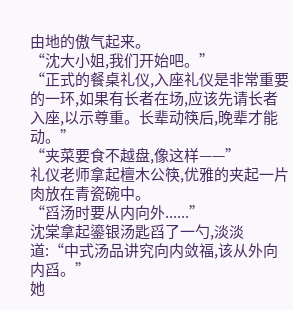由地的傲气起来。
“沈大小姐,我们开始吧。”
“正式的餐桌礼仪,入座礼仪是非常重要的一环,如果有长者在场,应该先请长者入座,以示尊重。长辈动筷后,晚辈才能动。”
“夹菜要食不越盘,像这样——”
礼仪老师拿起檀木公筷,优雅的夹起一片肉放在青瓷碗中。
“舀汤时要从内向外......”
沈棠拿起鎏银汤匙舀了一勺,淡淡道:“中式汤品讲究向内敛福,该从外向内舀。”
她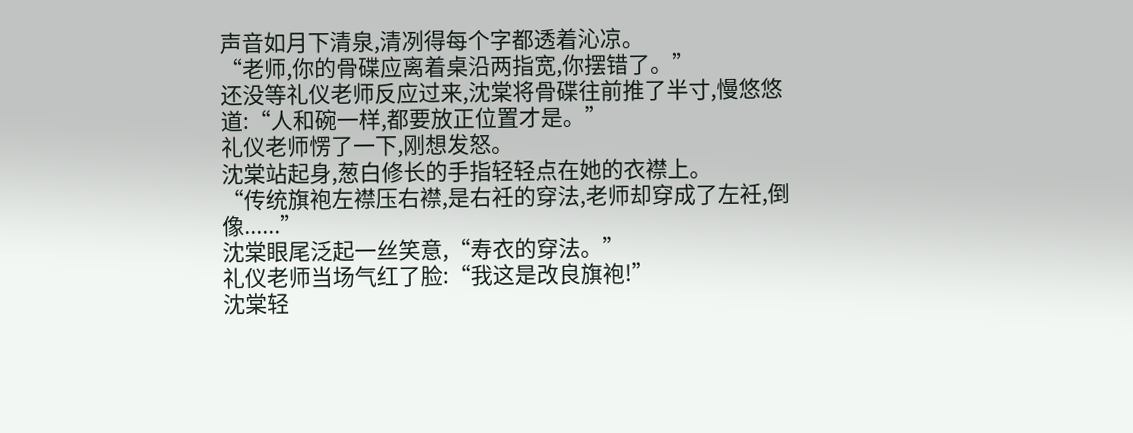声音如月下清泉,清冽得每个字都透着沁凉。
“老师,你的骨碟应离着桌沿两指宽,你摆错了。”
还没等礼仪老师反应过来,沈棠将骨碟往前推了半寸,慢悠悠道:“人和碗一样,都要放正位置才是。”
礼仪老师愣了一下,刚想发怒。
沈棠站起身,葱白修长的手指轻轻点在她的衣襟上。
“传统旗袍左襟压右襟,是右衽的穿法,老师却穿成了左衽,倒像......”
沈棠眼尾泛起一丝笑意,“寿衣的穿法。”
礼仪老师当场气红了脸:“我这是改良旗袍!”
沈棠轻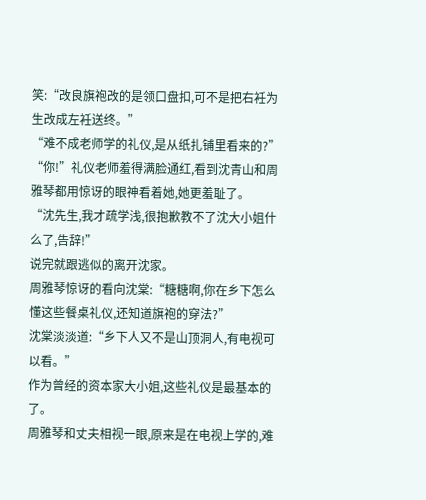笑:“改良旗袍改的是领口盘扣,可不是把右衽为生改成左衽送终。”
“难不成老师学的礼仪,是从纸扎铺里看来的?”
“你!”礼仪老师羞得满脸通红,看到沈青山和周雅琴都用惊讶的眼神看着她,她更羞耻了。
“沈先生,我才疏学浅,很抱歉教不了沈大小姐什么了,告辞!”
说完就跟逃似的离开沈家。
周雅琴惊讶的看向沈棠:“糖糖啊,你在乡下怎么懂这些餐桌礼仪,还知道旗袍的穿法?”
沈棠淡淡道:“乡下人又不是山顶洞人,有电视可以看。”
作为曾经的资本家大小姐,这些礼仪是最基本的了。
周雅琴和丈夫相视一眼,原来是在电视上学的,难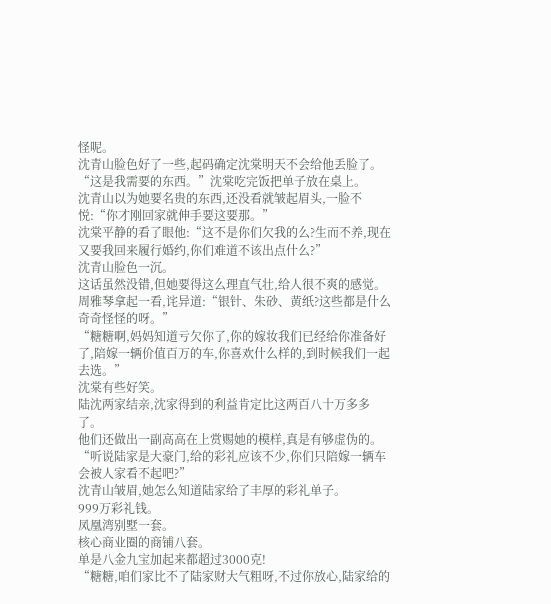怪呢。
沈青山脸色好了一些,起码确定沈棠明天不会给他丢脸了。
“这是我需要的东西。”沈棠吃完饭把单子放在桌上。
沈青山以为她要名贵的东西,还没看就皱起眉头,一脸不悦:“你才刚回家就伸手要这要那。”
沈棠平静的看了眼他:“这不是你们欠我的么?生而不养,现在又要我回来履行婚约,你们难道不该出点什么?”
沈青山脸色一沉。
这话虽然没错,但她要得这么理直气壮,给人很不爽的感觉。
周雅琴拿起一看,诧异道:“银针、朱砂、黄纸?这些都是什么奇奇怪怪的呀。”
“糖糖啊,妈妈知道亏欠你了,你的嫁妆我们已经给你准备好了,陪嫁一辆价值百万的车,你喜欢什么样的,到时候我们一起去选。”
沈棠有些好笑。
陆沈两家结亲,沈家得到的利益肯定比这两百八十万多多了。
他们还做出一副高高在上赏赐她的模样,真是有够虚伪的。
“听说陆家是大豪门,给的彩礼应该不少,你们只陪嫁一辆车会被人家看不起吧?”
沈青山皱眉,她怎么知道陆家给了丰厚的彩礼单子。
999万彩礼钱。
凤凰湾别墅一套。
核心商业圈的商铺八套。
单是八金九宝加起来都超过3000克!
“糖糖,咱们家比不了陆家财大气粗呀,不过你放心,陆家给的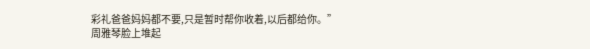彩礼爸爸妈妈都不要,只是暂时帮你收着,以后都给你。”
周雅琴脸上堆起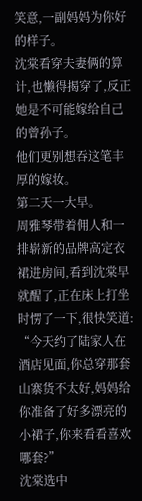笑意,一副妈妈为你好的样子。
沈棠看穿夫妻俩的算计,也懒得揭穿了,反正她是不可能嫁给自己的曾孙子。
他们更别想吞这笔丰厚的嫁妆。
第二天一大早。
周雅琴带着佣人和一排崭新的品牌高定衣裙进房间,看到沈棠早就醒了,正在床上打坐时愣了一下,很快笑道:
“今天约了陆家人在酒店见面,你总穿那套山寨货不太好,妈妈给你准备了好多漂亮的小裙子,你来看看喜欢哪套?”
沈棠选中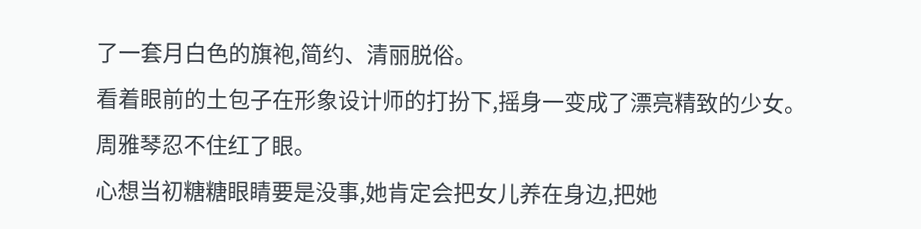了一套月白色的旗袍,简约、清丽脱俗。
看着眼前的土包子在形象设计师的打扮下,摇身一变成了漂亮精致的少女。
周雅琴忍不住红了眼。
心想当初糖糖眼睛要是没事,她肯定会把女儿养在身边,把她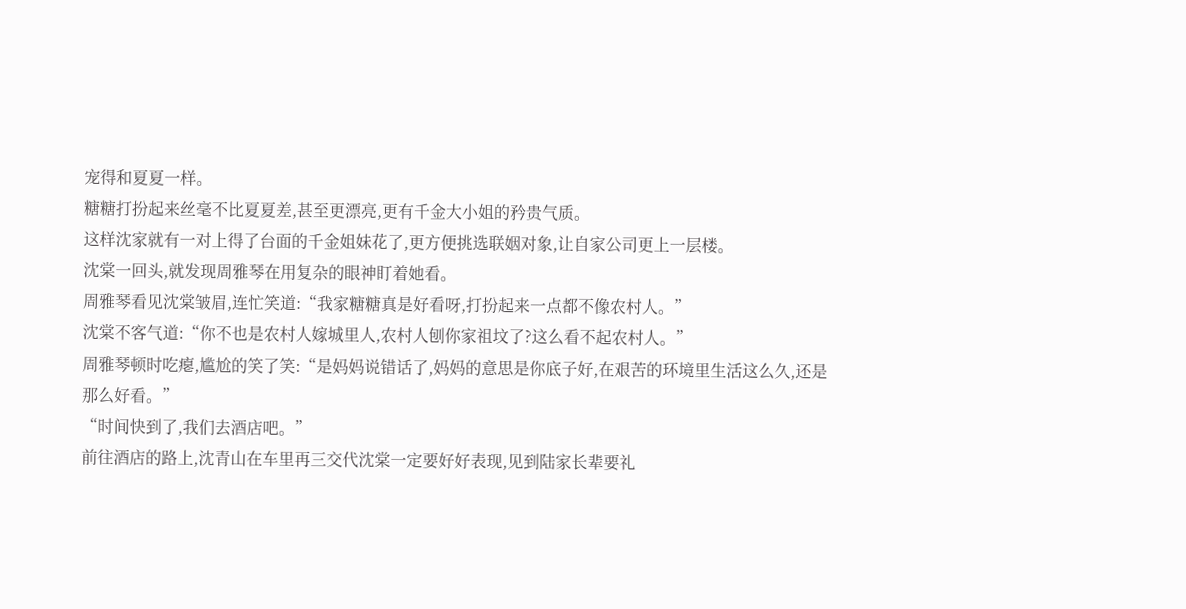宠得和夏夏一样。
糖糖打扮起来丝毫不比夏夏差,甚至更漂亮,更有千金大小姐的矜贵气质。
这样沈家就有一对上得了台面的千金姐妹花了,更方便挑选联姻对象,让自家公司更上一层楼。
沈棠一回头,就发现周雅琴在用复杂的眼神盯着她看。
周雅琴看见沈棠皱眉,连忙笑道:“我家糖糖真是好看呀,打扮起来一点都不像农村人。”
沈棠不客气道:“你不也是农村人嫁城里人,农村人刨你家祖坟了?这么看不起农村人。”
周雅琴顿时吃瘪,尴尬的笑了笑:“是妈妈说错话了,妈妈的意思是你底子好,在艰苦的环境里生活这么久,还是那么好看。”
“时间快到了,我们去酒店吧。”
前往酒店的路上,沈青山在车里再三交代沈棠一定要好好表现,见到陆家长辈要礼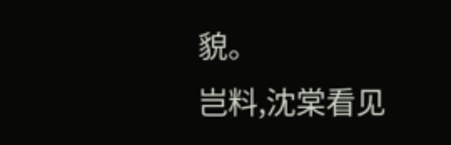貌。
岂料,沈棠看见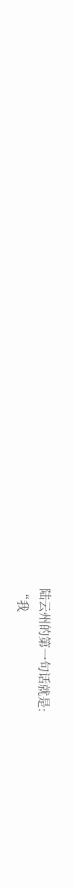陆云州的第一句话就是:
“我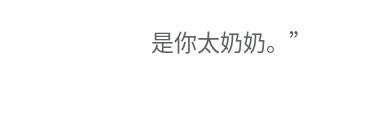是你太奶奶。”